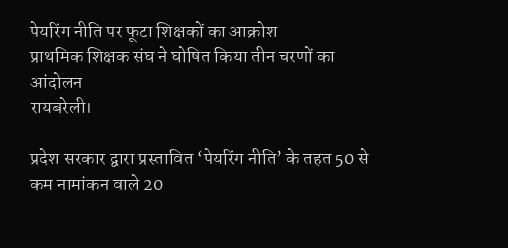पेयरिंग नीति पर फूटा शिक्षकों का आक्रोश
प्राथमिक शिक्षक संघ ने घोषित किया तीन चरणों का आंदोलन
रायबरेली।

प्रदेश सरकार द्वारा प्रस्तावित ‘पेयरिंग नीति’ के तहत 50 से कम नामांकन वाले 20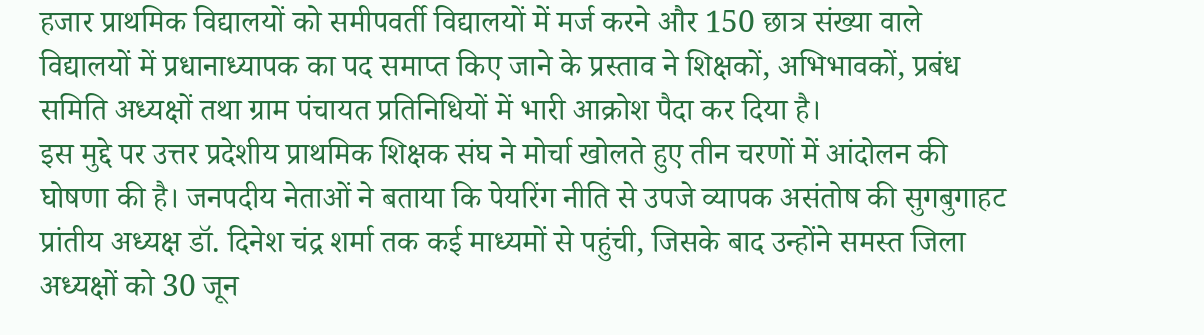हजार प्राथमिक विद्यालयों को समीपवर्ती विद्यालयों में मर्ज करने और 150 छात्र संख्या वाले विद्यालयों में प्रधानाध्यापक का पद समाप्त किए जाने के प्रस्ताव ने शिक्षकों, अभिभावकों, प्रबंध समिति अध्यक्षों तथा ग्राम पंचायत प्रतिनिधियों में भारी आक्रोश पैदा कर दिया है।
इस मुद्दे पर उत्तर प्रदेशीय प्राथमिक शिक्षक संघ ने मोर्चा खोलते हुए तीन चरणों में आंदोलन की घोषणा की है। जनपदीय नेताओं ने बताया कि पेयरिंग नीति से उपजे व्यापक असंतोष की सुगबुगाहट प्रांतीय अध्यक्ष डॉ. दिनेश चंद्र शर्मा तक कई माध्यमों से पहुंची, जिसके बाद उन्होंने समस्त जिला अध्यक्षों को 30 जून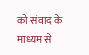को संवाद के माध्यम से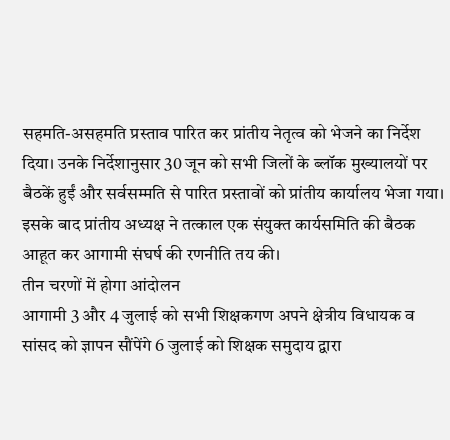सहमति-असहमति प्रस्ताव पारित कर प्रांतीय नेतृत्व को भेजने का निर्देश दिया। उनके निर्देशानुसार 30 जून को सभी जिलों के ब्लॉक मुख्यालयों पर बैठकें हुईं और सर्वसम्मति से पारित प्रस्तावों को प्रांतीय कार्यालय भेजा गया। इसके बाद प्रांतीय अध्यक्ष ने तत्काल एक संयुक्त कार्यसमिति की बैठक आहूत कर आगामी संघर्ष की रणनीति तय की।
तीन चरणों में होगा आंदोलन
आगामी 3 और 4 जुलाई को सभी शिक्षकगण अपने क्षेत्रीय विधायक व सांसद को ज्ञापन सौंपेंगे 6 जुलाई को शिक्षक समुदाय द्वारा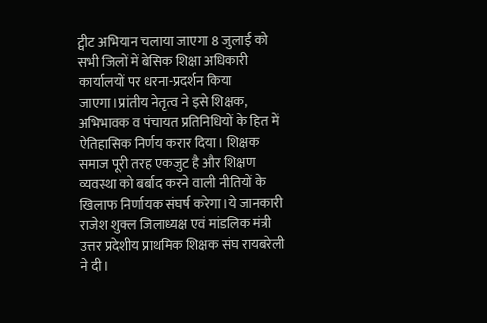ट्वीट अभियान चलाया जाएगा 8 जुलाई को सभी जिलों में बेसिक शिक्षा अधिकारी कार्यालयों पर धरना-प्रदर्शन किया जाएगा।प्रांतीय नेतृत्व ने इसे शिक्षक, अभिभावक व पंचायत प्रतिनिधियों के हित में ऐतिहासिक निर्णय करार दिया। शिक्षक समाज पूरी तरह एकजुट है और शिक्षण व्यवस्था को बर्बाद करने वाली नीतियों के खिलाफ निर्णायक संघर्ष करेगा।ये जानकारी राजेश शुक्ल जिलाध्यक्ष एवं मांडलिक मंत्री उत्तर प्रदेशीय प्राथमिक शिक्षक संघ रायबरेली ने दी।